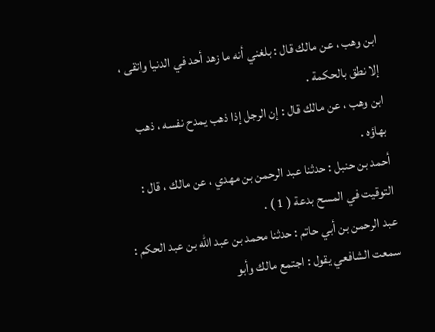ابن وهب ، عن مالك قال : بلغني أنه ما زهد أحد في الدنيا واتقى ،
إلا نطق بالحكمة .
ابن وهب ، عن مالك قال : إن الرجل إذا ذهب يمدح نفسه ، ذهب
بهاؤه .
أحمد بن حنبل : حدثنا عبد الرحمن بن مهدي ، عن مالك ، قال :
التوقيت في المسح بدعة ( 1 ) .
عبد الرحمن بن أبي حاتم : حدثنا محمد بن عبد الله بن عبد الحكم :
سمعت الشافعي يقول : اجتمع مالك وأبو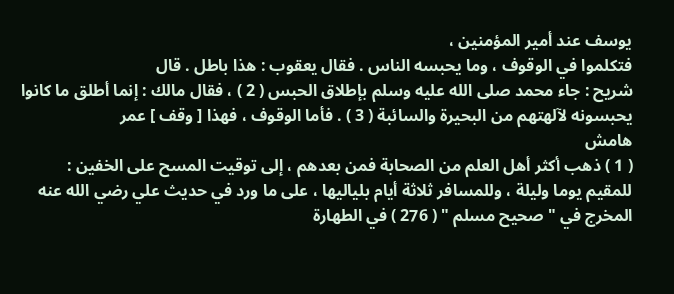يوسف عند أمير المؤمنين ،
فتكلموا في الوقوف ، وما يحبسه الناس . فقال يعقوب : هذا باطل . قال
شريح : جاء محمد صلى الله عليه وسلم بإطلاق الحبس ( 2 ) ، فقال مالك : إنما أطلق ما كانوا
يحبسونه لآلهتهم من البحيرة والسائبة ( 3 ) . فأما الوقوف ، فهذا [ وقف ] عمر
هامش
( 1 ) ذهب أكثر أهل العلم من الصحابة فمن بعدهم ، إلى توقيت المسح على الخفين :
للمقيم يوما وليلة ، وللمسافر ثلاثة أيام بلياليها ، على ما ورد في حديث علي رضي الله عنه
المخرج في " صحيح مسلم " ( 276 ) في الطهارة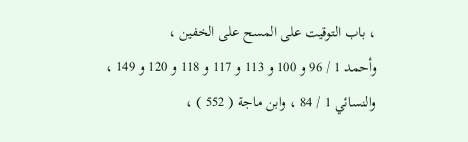، باب التوقيت على المسح على الخفين ،
وأحمد 1 / 96 و 100 و 113 و 117 و 118 و 120 و 149 ، والنسائي 1 / 84 ، وابن ماجة ( 552 ) ،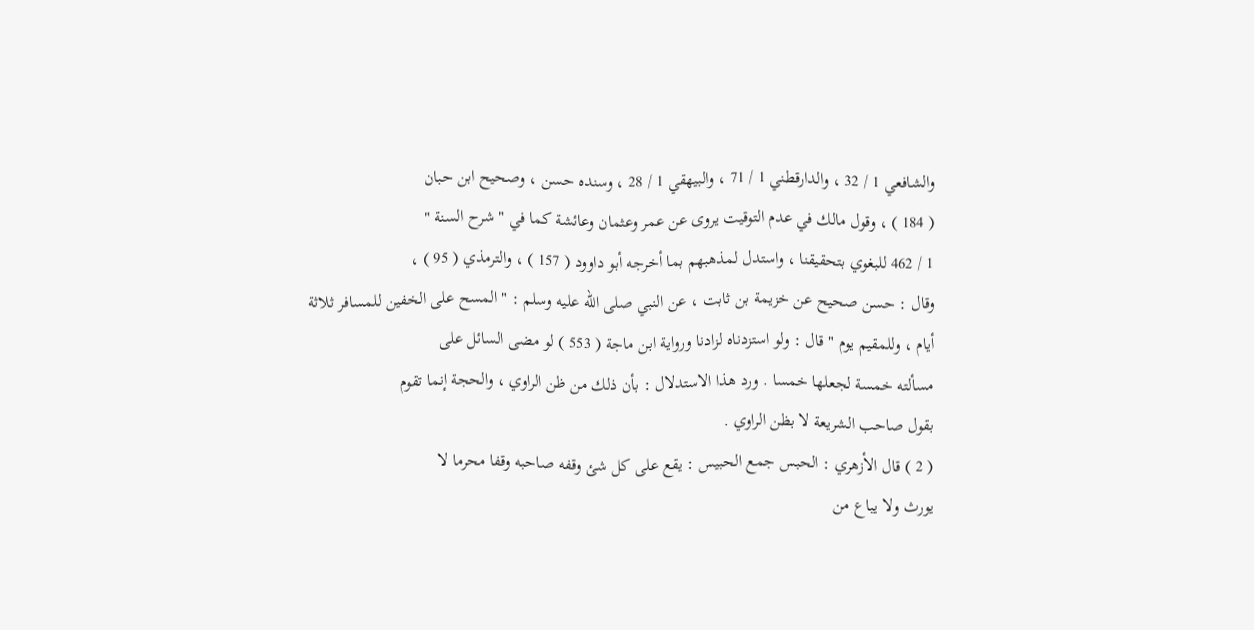والشافعي 1 / 32 ، والدارقطني 1 / 71 ، والبيهقي 1 / 28 ، وسنده حسن ، وصحيح ابن حبان
( 184 ) ، وقول مالك في عدم التوقيت يروى عن عمر وعثمان وعائشة كما في " شرح السنة "
1 / 462 للبغوي بتحقيقنا ، واستدل لمذهبهم بما أخرجه أبو داوود ( 157 ) ، والترمذي ( 95 ) ،
وقال : حسن صحيح عن خزيمة بن ثابت ، عن النبي صلى الله عليه وسلم : " المسح على الخفين للمسافر ثلاثة
أيام ، وللمقيم يوم " قال : ولو استزدناه لزادنا ورواية ابن ماجة ( 553 ) لو مضى السائل على
مسألته خمسة لجعلها خمسا . ورد هذا الاستدلال : بأن ذلك من ظن الراوي ، والحجة إنما تقوم
بقول صاحب الشريعة لا بظن الراوي .
( 2 ) قال الأزهري : الحبس جمع الحبيس : يقع على كل شئ وقفه صاحبه وقفا محرما لا
يورث ولا يباع من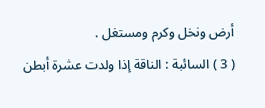أرض ونخل وكرم ومستغل .
( 3 ) السائبة : الناقة إذا ولدت عشرة أبطن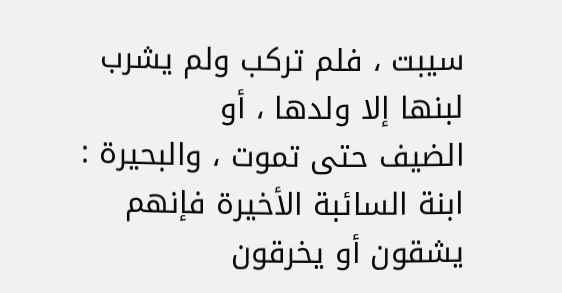سيبت ، فلم تركب ولم يشرب لبنها إلا ولدها ، أو
الضيف حتى تموت ، والبحيرة : ابنة السائبة الأخيرة فإنهم يشقون أو يخرقون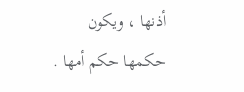أذنها ، ويكون
حكمها حكم أمها .